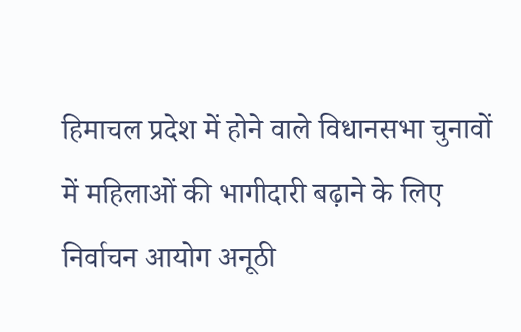हिमाचल प्रदेश में होने वाले विधानसभा चुनावों में महिलाओं की भागीदारी बढ़ाने के लिए निर्वाचन आयोग अनूठी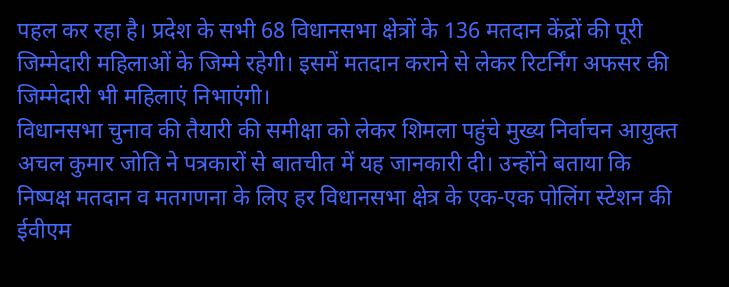पहल कर रहा है। प्रदेश के सभी 68 विधानसभा क्षेत्रों के 136 मतदान केंद्रों की पूरी जिम्मेदारी महिलाओं के जिम्मे रहेगी। इसमें मतदान कराने से लेकर रिटर्निंग अफसर की जिम्मेदारी भी महिलाएं निभाएंगी।
विधानसभा चुनाव की तैयारी की समीक्षा को लेकर शिमला पहुंचे मुख्य निर्वाचन आयुक्त अचल कुमार जोति ने पत्रकारों से बातचीत में यह जानकारी दी। उन्होंने बताया कि निष्पक्ष मतदान व मतगणना के लिए हर विधानसभा क्षेत्र के एक-एक पोलिंग स्टेशन की ईवीएम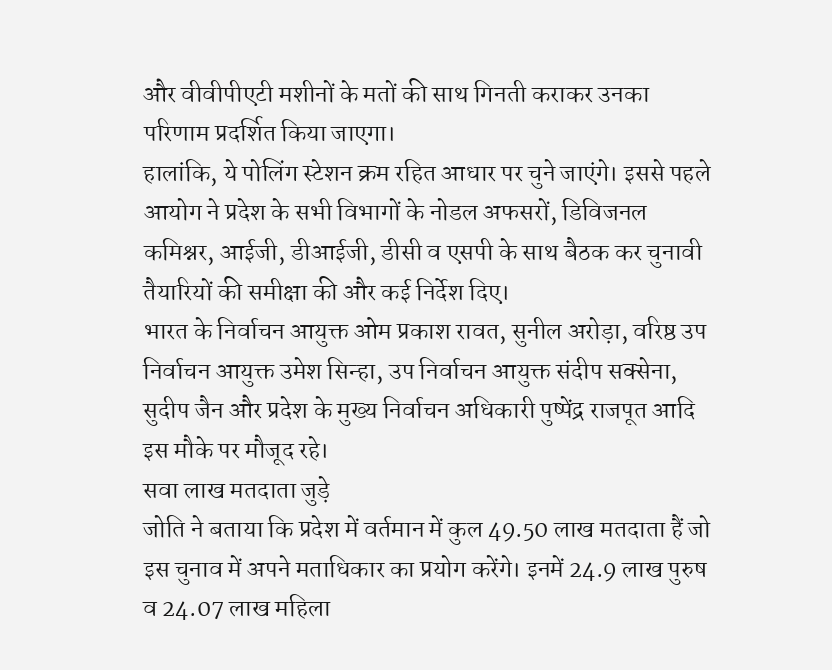और वीवीपीएटी मशीनों के मतों की साथ गिनती कराकर उनका परिणाम प्रदर्शित किया जाएगा।
हालांकि, ये पोलिंग स्टेशन क्रम रहित आधार पर चुने जाएंगे। इससे पहले आयोग ने प्रदेश के सभी विभागों के नोडल अफसरों, डिविजनल कमिश्नर, आईजी, डीआईजी, डीसी व एसपी के साथ बैठक कर चुनावी तैयारियों की समीक्षा की और कई निर्देश दिए।
भारत के निर्वाचन आयुक्त ओम प्रकाश रावत, सुनील अरोड़ा, वरिष्ठ उप निर्वाचन आयुक्त उमेश सिन्हा, उप निर्वाचन आयुक्त संदीप सक्सेना, सुदीप जैन और प्रदेश के मुख्य निर्वाचन अधिकारी पुष्पेंद्र राजपूत आदि इस मौके पर मौजूद रहे।
सवा लाख मतदाता जुड़े
जोति ने बताया कि प्रदेश में वर्तमान में कुल 49.50 लाख मतदाता हैं जो इस चुनाव में अपने मताधिकार का प्रयोग करेंगे। इनमें 24.9 लाख पुरुष व 24.07 लाख महिला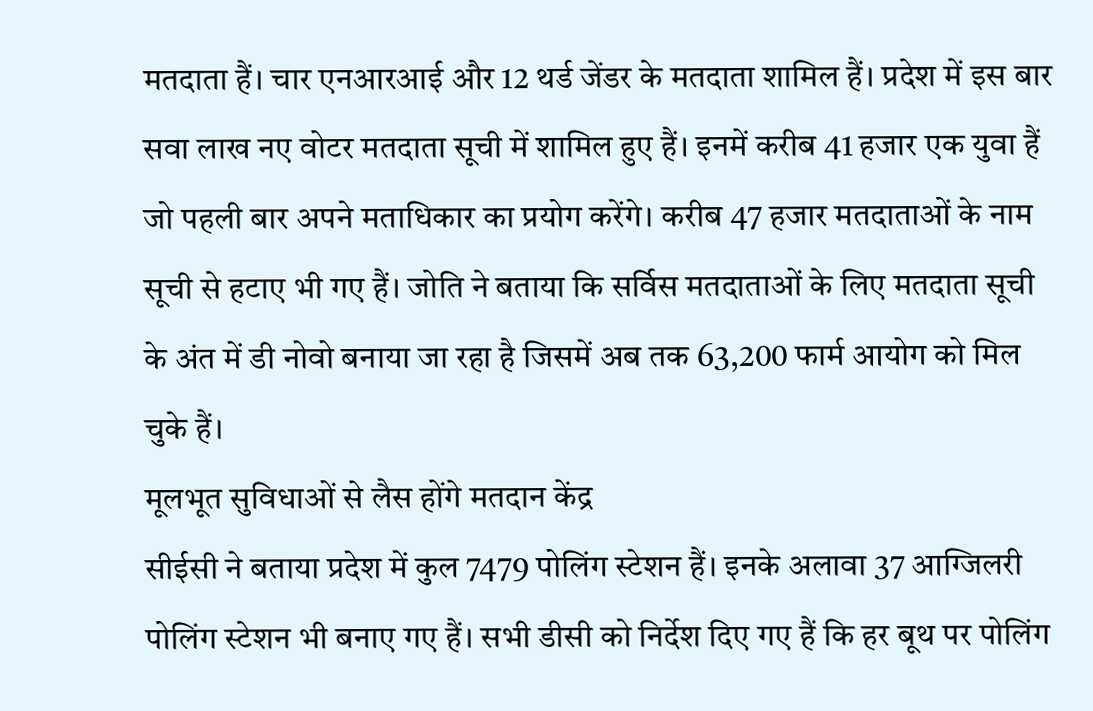मतदाता हैं। चार एनआरआई और 12 थर्ड जेंडर के मतदाता शामिल हैं। प्रदेश में इस बार सवा लाख नए वोटर मतदाता सूची में शामिल हुए हैं। इनमें करीब 41 हजार एक युवा हैं जो पहली बार अपने मताधिकार का प्रयोग करेंगे। करीब 47 हजार मतदाताओं के नाम सूची से हटाए भी गए हैं। जोति ने बताया कि सर्विस मतदाताओं के लिए मतदाता सूची के अंत में डी नोवो बनाया जा रहा है जिसमें अब तक 63,200 फार्म आयोग को मिल चुके हैं।
मूलभूत सुविधाओं से लैस होंगे मतदान केंद्र
सीईसी ने बताया प्रदेश में कुल 7479 पोलिंग स्टेशन हैं। इनके अलावा 37 आग्जिलरी पोलिंग स्टेशन भी बनाए गए हैं। सभी डीसी को निर्देश दिए गए हैं कि हर बूथ पर पोलिंग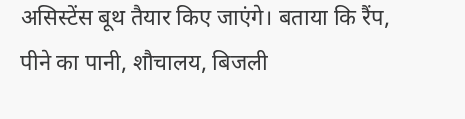असिस्टेंस बूथ तैयार किए जाएंगे। बताया कि रैंप, पीने का पानी, शौचालय, बिजली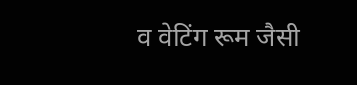व वेटिंग रूम जैसी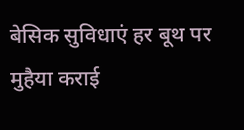बेसिक सुविधाएं हर बूथ पर मुहैया कराई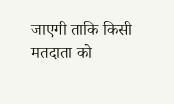जाएगी ताकि किसी मतदाता को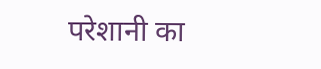परेशानी का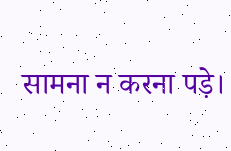सामना न करना पड़े।